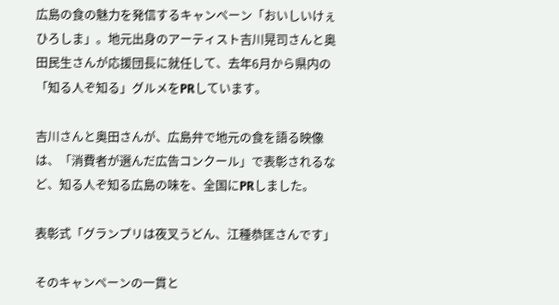広島の食の魅力を発信するキャンペーン「おいしいけぇひろしま」。地元出身のアーティスト吉川晃司さんと奥田民生さんが応援団長に就任して、去年6月から県内の「知る人ぞ知る」グルメをPRしています。

吉川さんと奥田さんが、広島弁で地元の食を語る映像は、「消費者が選んだ広告コンクール」で表彰されるなど、知る人ぞ知る広島の味を、全国にPRしました。

表彰式「グランプリは夜叉うどん、江種恭匡さんです」

そのキャンペーンの一貫と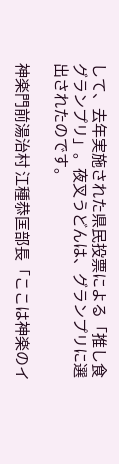して、去年実施された県民投票による「推し食グランプリ」。夜叉うどんは、グランプリに選出されたのです。

神楽門前湯治村 江種恭匡部長「ここは神楽のイ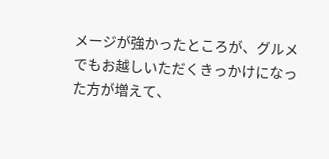メージが強かったところが、グルメでもお越しいただくきっかけになった方が増えて、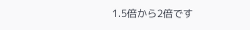1.5倍から2倍です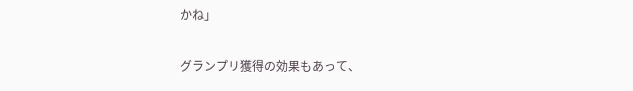かね」

グランプリ獲得の効果もあって、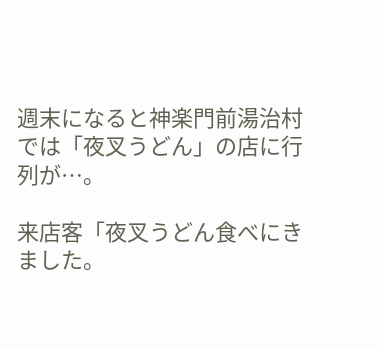週末になると神楽門前湯治村では「夜叉うどん」の店に行列が…。

来店客「夜叉うどん食べにきました。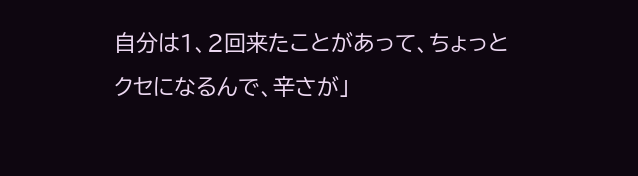自分は1、2回来たことがあって、ちょっとクセになるんで、辛さが」